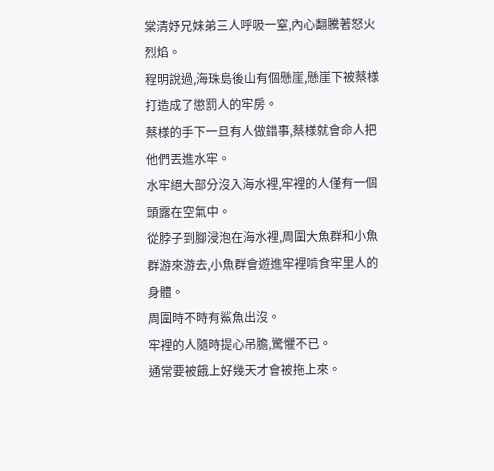棠清妤兄妹弟三人呼吸一窒,內心翻騰著怒火烈焰。
程明說過,海珠島後山有個懸崖,懸崖下被蔡様打造成了懲罰人的牢房。
蔡様的手下一旦有人做錯事,蔡様就會命人把他們丟進水牢。
水牢絕大部分沒入海水裡,牢裡的人僅有一個頭露在空氣中。
從脖子到腳浸泡在海水裡,周圍大魚群和小魚群游來游去,小魚群會遊進牢裡啃食牢里人的身體。
周圍時不時有鯊魚出沒。
牢裡的人隨時提心吊膽,驚懼不已。
通常要被餓上好幾天才會被拖上來。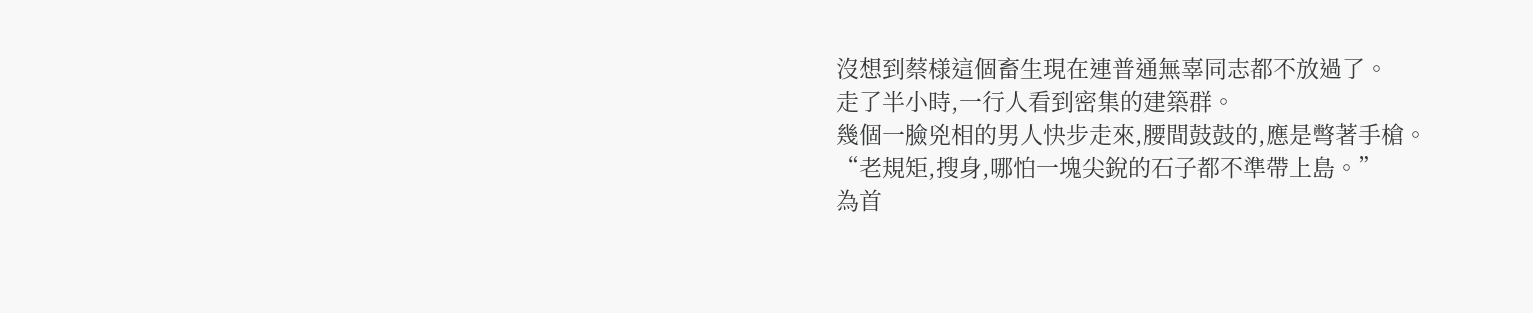沒想到蔡様這個畜生現在連普通無辜同志都不放過了。
走了半小時,一行人看到密集的建築群。
幾個一臉兇相的男人快步走來,腰間鼓鼓的,應是彆著手槍。
“老規矩,搜身,哪怕一塊尖銳的石子都不準帶上島。”
為首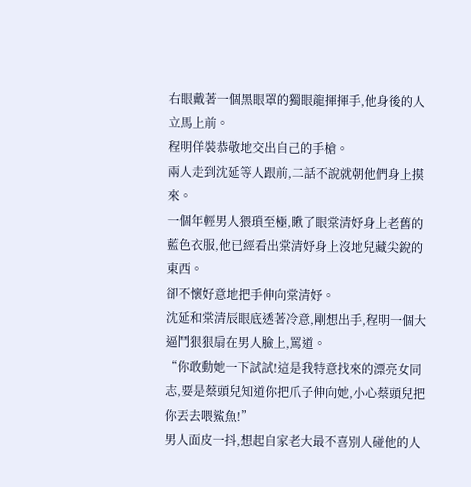右眼戴著一個黑眼罩的獨眼龍揮揮手,他身後的人立馬上前。
程明佯裝恭敬地交出自己的手槍。
兩人走到沈延等人跟前,二話不說就朝他們身上摸來。
一個年輕男人猥瑣至極,瞅了眼棠清妤身上老舊的藍色衣服,他已經看出棠清妤身上沒地兒藏尖銳的東西。
卻不懷好意地把手伸向棠清妤。
沈延和棠清辰眼底透著冷意,剛想出手,程明一個大逼鬥狠狠扇在男人臉上,罵道。
“你敢動她一下試試!這是我特意找來的漂亮女同志,要是蔡頭兒知道你把爪子伸向她,小心蔡頭兒把你丟去喂鯊魚!”
男人面皮一抖,想起自家老大最不喜別人碰他的人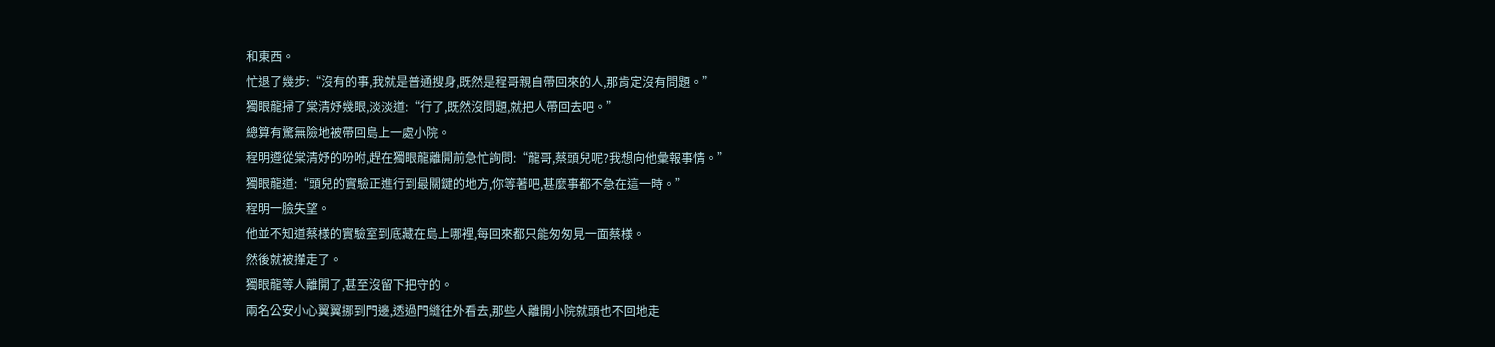和東西。
忙退了幾步:“沒有的事,我就是普通搜身,既然是程哥親自帶回來的人,那肯定沒有問題。”
獨眼龍掃了棠清妤幾眼,淡淡道:“行了,既然沒問題,就把人帶回去吧。”
總算有驚無險地被帶回島上一處小院。
程明遵從棠清妤的吩咐,趕在獨眼龍離開前急忙詢問:“龍哥,蔡頭兒呢?我想向他彙報事情。”
獨眼龍道:“頭兒的實驗正進行到最關鍵的地方,你等著吧,甚麼事都不急在這一時。”
程明一臉失望。
他並不知道蔡様的實驗室到底藏在島上哪裡,每回來都只能匆匆見一面蔡様。
然後就被攆走了。
獨眼龍等人離開了,甚至沒留下把守的。
兩名公安小心翼翼挪到門邊,透過門縫往外看去,那些人離開小院就頭也不回地走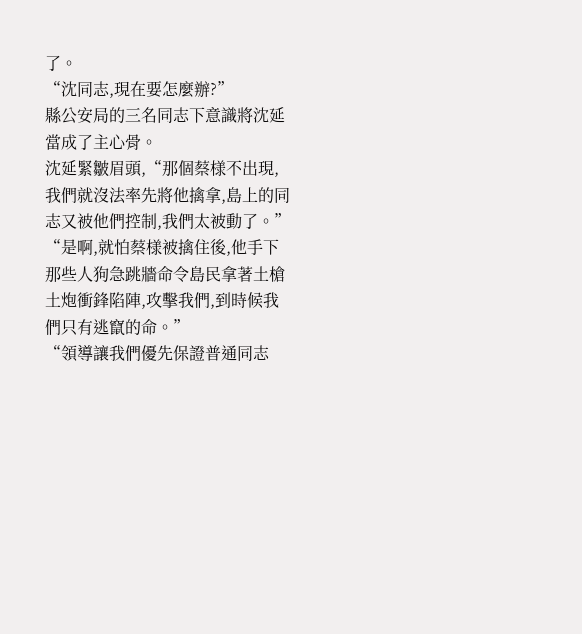了。
“沈同志,現在要怎麼辦?”
縣公安局的三名同志下意識將沈延當成了主心骨。
沈延緊皺眉頭,“那個蔡様不出現,我們就沒法率先將他擒拿,島上的同志又被他們控制,我們太被動了。”
“是啊,就怕蔡様被擒住後,他手下那些人狗急跳牆命令島民拿著土槍土炮衝鋒陷陣,攻擊我們,到時候我們只有逃竄的命。”
“領導讓我們優先保證普通同志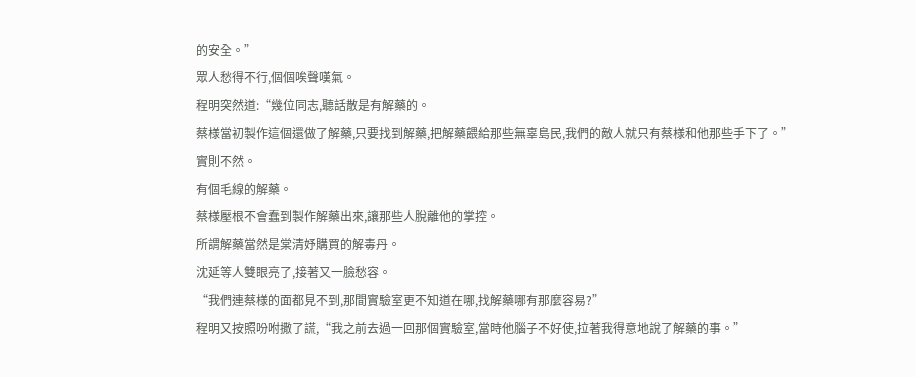的安全。”
眾人愁得不行,個個唉聲嘆氣。
程明突然道:“幾位同志,聽話散是有解藥的。
蔡様當初製作這個還做了解藥,只要找到解藥,把解藥餵給那些無辜島民,我們的敵人就只有蔡様和他那些手下了。”
實則不然。
有個毛線的解藥。
蔡様壓根不會蠢到製作解藥出來,讓那些人脫離他的掌控。
所謂解藥當然是棠清妤購買的解毒丹。
沈延等人雙眼亮了,接著又一臉愁容。
“我們連蔡様的面都見不到,那間實驗室更不知道在哪,找解藥哪有那麼容易?”
程明又按照吩咐撒了謊,“我之前去過一回那個實驗室,當時他腦子不好使,拉著我得意地說了解藥的事。”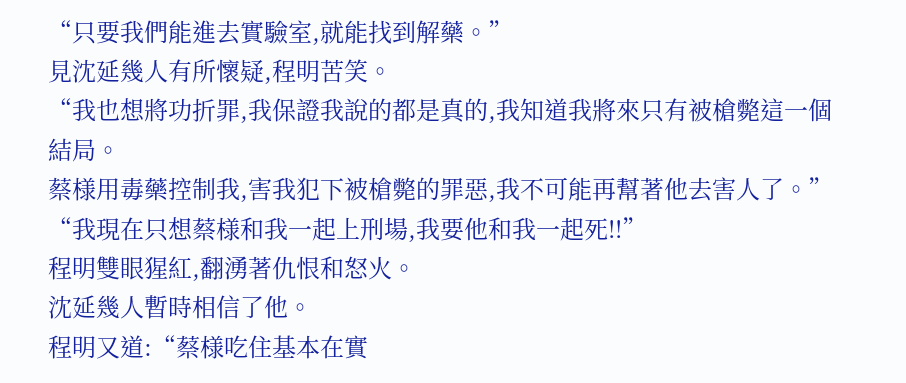“只要我們能進去實驗室,就能找到解藥。”
見沈延幾人有所懷疑,程明苦笑。
“我也想將功折罪,我保證我說的都是真的,我知道我將來只有被槍斃這一個結局。
蔡様用毒藥控制我,害我犯下被槍斃的罪惡,我不可能再幫著他去害人了。”
“我現在只想蔡様和我一起上刑場,我要他和我一起死!!”
程明雙眼猩紅,翻湧著仇恨和怒火。
沈延幾人暫時相信了他。
程明又道:“蔡様吃住基本在實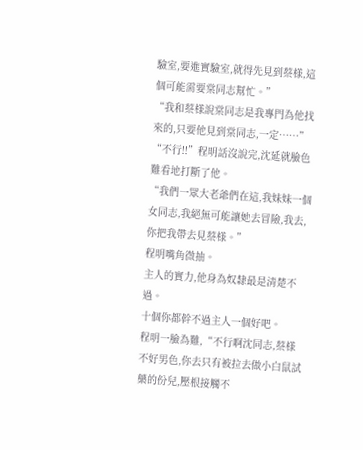驗室,要進實驗室,就得先見到蔡様,這個可能需要棠同志幫忙。”
“我和蔡様說棠同志是我專門為他找來的,只要他見到棠同志,一定……”
“不行!!”程明話沒說完,沈延就臉色難看地打斷了他。
“我們一眾大老爺們在這,我妹妹一個女同志,我絕無可能讓她去冒險,我去,你把我帶去見蔡様。”
程明嘴角微抽。
主人的實力,他身為奴隸最是清楚不過。
十個你都幹不過主人一個好吧。
程明一臉為難,“不行啊沈同志,蔡様不好男色,你去只有被拉去做小白鼠試藥的份兒,壓根接觸不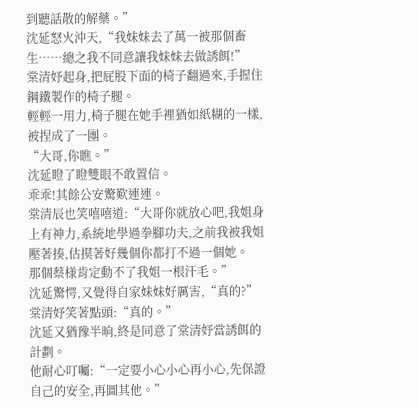到聽話散的解藥。”
沈延怒火沖天,“我妹妹去了萬一被那個畜生……總之我不同意讓我妹妹去做誘餌!”
棠清妤起身,把屁股下面的椅子翻過來,手握住鋼鐵製作的椅子腿。
輕輕一用力,椅子腿在她手裡猶如紙糊的一樣,被捏成了一團。
“大哥,你瞧。”
沈延瞪了瞪雙眼不敢置信。
乖乖!其餘公安驚歎連連。
棠清辰也笑嘻嘻道:“大哥你就放心吧,我姐身上有神力,系統地學過拳腳功夫,之前我被我姐壓著揍,估摸著好幾個你都打不過一個她。
那個蔡様肯定動不了我姐一根汗毛。”
沈延驚愕,又覺得自家妹妹好厲害,“真的?”
棠清妤笑著點頭:“真的。”
沈延又猶豫半晌,終是同意了棠清妤當誘餌的計劃。
他耐心叮囑:“一定要小心小心再小心,先保證自己的安全,再圖其他。”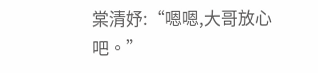棠清妤:“嗯嗯,大哥放心吧。”